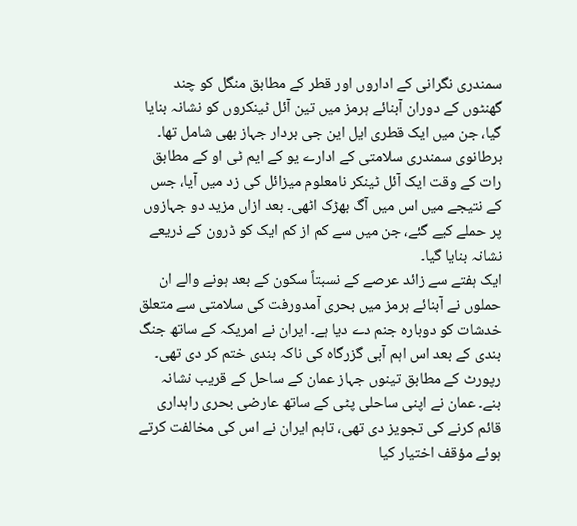سمندری نگرانی کے اداروں اور قطر کے مطابق منگل کو چند گھنٹوں کے دوران آبنائے ہرمز میں تین آئل ٹینکروں کو نشانہ بنایا گیا، جن میں ایک قطری ایل این جی بردار جہاز بھی شامل تھا۔
برطانوی سمندری سلامتی کے ادارے یو کے ایم ٹی او کے مطابق رات کے وقت ایک آئل ٹینکر نامعلوم میزائل کی زد میں آیا، جس کے نتیجے میں اس میں آگ بھڑک اٹھی۔ بعد ازاں مزید دو جہازوں پر حملے کیے گئے، جن میں سے کم از کم ایک کو ڈرون کے ذریعے نشانہ بنایا گیا۔
ایک ہفتے سے زائد عرصے کے نسبتاً سکون کے بعد ہونے والے ان حملوں نے آبنائے ہرمز میں بحری آمدورفت کی سلامتی سے متعلق خدشات کو دوبارہ جنم دے دیا ہے۔ ایران نے امریکہ کے ساتھ جنگ بندی کے بعد اس اہم آبی گزرگاہ کی ناکہ بندی ختم کر دی تھی۔
رپورٹ کے مطابق تینوں جہاز عمان کے ساحل کے قریب نشانہ بنے۔ عمان نے اپنی ساحلی پٹی کے ساتھ عارضی بحری راہداری قائم کرنے کی تجویز دی تھی، تاہم ایران نے اس کی مخالفت کرتے ہوئے مؤقف اختیار کیا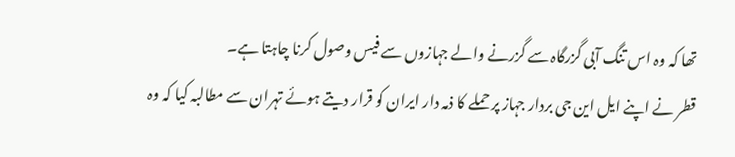تھا کہ وہ اس تنگ آبی گزرگاہ سے گزرنے والے جہازوں سے فیس وصول کرنا چاہتا ہے۔
قطر نے اپنے ایل این جی بردار جہاز پر حملے کا ذمہ دار ایران کو قرار دیتے ہوئے تہران سے مطالبہ کیا کہ وہ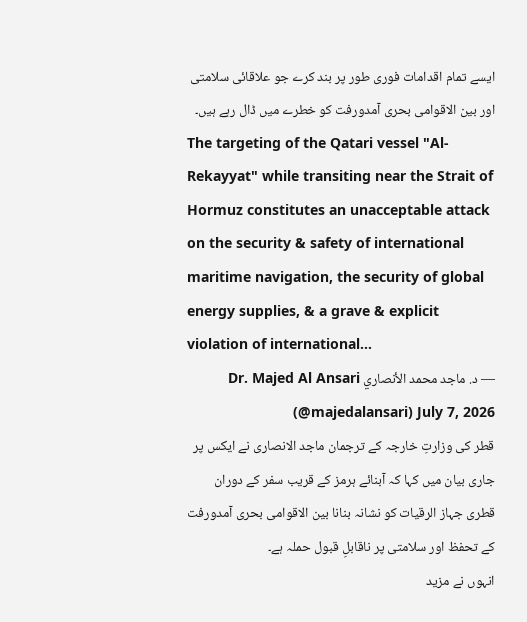ایسے تمام اقدامات فوری طور پر بند کرے جو علاقائی سلامتی اور بین الاقوامی بحری آمدورفت کو خطرے میں ڈال رہے ہیں۔
The targeting of the Qatari vessel "Al-Rekayyat" while transiting near the Strait of Hormuz constitutes an unacceptable attack on the security & safety of international maritime navigation, the security of global energy supplies, & a grave & explicit violation of international…
— د. ماجد محمد الأنصاري Dr. Majed Al Ansari (@majedalansari) July 7, 2026
قطر کی وزارتِ خارجہ کے ترجمان ماجد الانصاری نے ایکس پر جاری بیان میں کہا کہ آبنائے ہرمز کے قریب سفر کے دوران قطری جہاز الرقیات کو نشانہ بنانا بین الاقوامی بحری آمدورفت کے تحفظ اور سلامتی پر ناقابلِ قبول حملہ ہے۔
انہوں نے مزید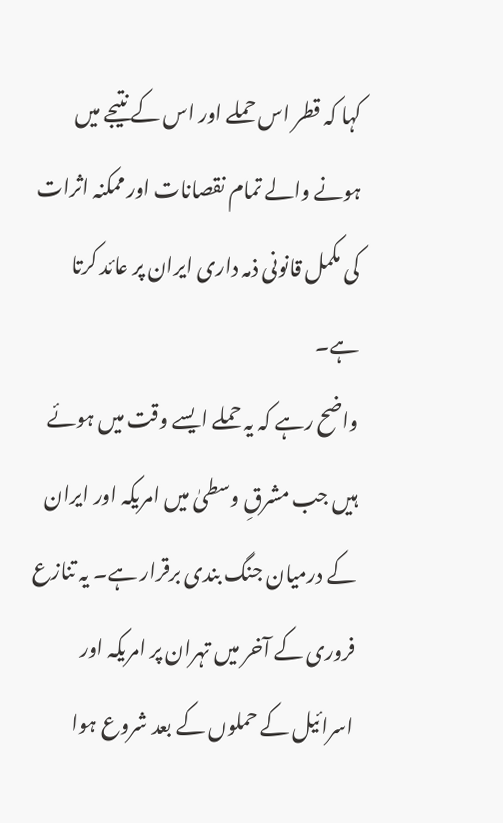کہا کہ قطر اس حملے اور اس کے نتیجے میں ہونے والے تمام نقصانات اور ممکنہ اثرات کی مکمل قانونی ذمہ داری ایران پر عائد کرتا ہے۔
واضح رہے کہ یہ حملے ایسے وقت میں ہوئے ہیں جب مشرقِ وسطیٰ میں امریکہ اور ایران کے درمیان جنگ بندی برقرار ہے۔ یہ تنازع فروری کے آخر میں تہران پر امریکہ اور اسرائیل کے حملوں کے بعد شروع ہوا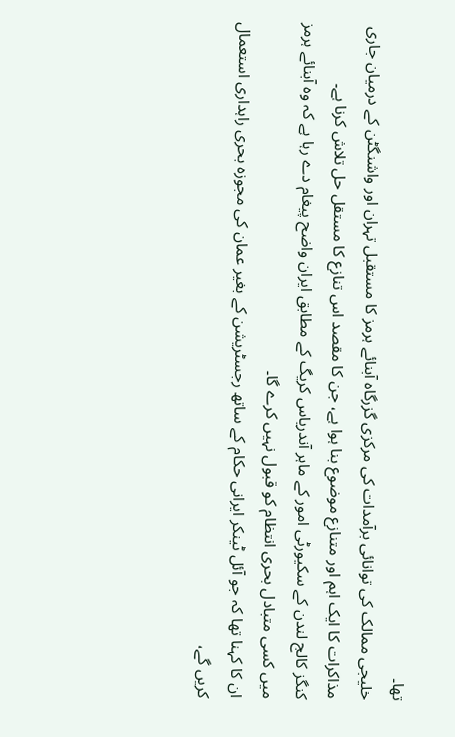تھا۔
خلیجی ممالک کی توانائی برآمدات کی مرکزی گزرگاہ آبنائے ہرمز کا مستقبل تہران اور واشنگٹن کے درمیان جاری مذاکرات کا ایک اہم اور متنازع موضوع بنا ہوا ہے، جن کا مقصد اس تنازع کا مستقل حل تلاش کرنا ہے۔
کنگز کالج لندن کے سکیورٹی امور کے ماہر آندریاس کریگ کے مطابق ایران واضح پیغام دے رہا ہے کہ وہ آبنائے ہرمز میں کسی متبادل بحری انتظام کو قبول نہیں کرے گا۔
ان کا کہنا تھا کہ جو آئل ٹینکر ایرانی حکام کے ساتھ رجسٹریشن کے بغیر عمان کی مجوزہ بحری راہداری استعمال کریں گے،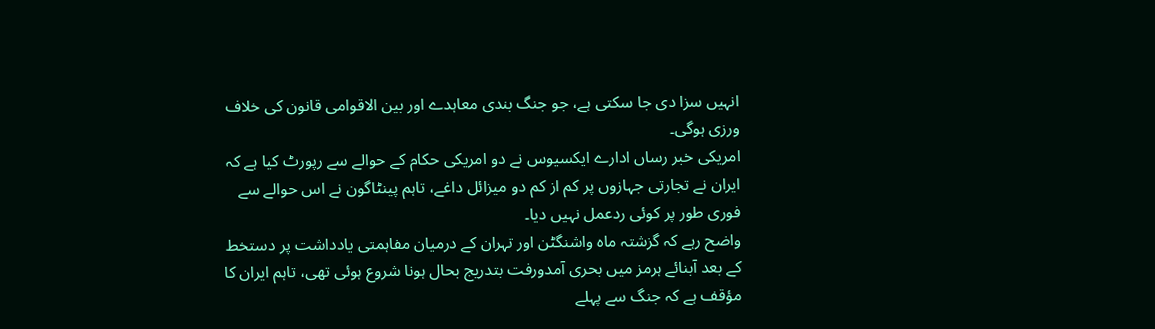انہیں سزا دی جا سکتی ہے، جو جنگ بندی معاہدے اور بین الاقوامی قانون کی خلاف ورزی ہوگی۔
امریکی خبر رساں ادارے ایکسیوس نے دو امریکی حکام کے حوالے سے رپورٹ کیا ہے کہ ایران نے تجارتی جہازوں پر کم از کم دو میزائل داغے، تاہم پینٹاگون نے اس حوالے سے فوری طور پر کوئی ردعمل نہیں دیا۔
واضح رہے کہ گزشتہ ماہ واشنگٹن اور تہران کے درمیان مفاہمتی یادداشت پر دستخط کے بعد آبنائے ہرمز میں بحری آمدورفت بتدریج بحال ہونا شروع ہوئی تھی، تاہم ایران کا مؤقف ہے کہ جنگ سے پہلے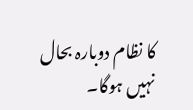کا نظام دوبارہ بحال نہیں ہوگا۔